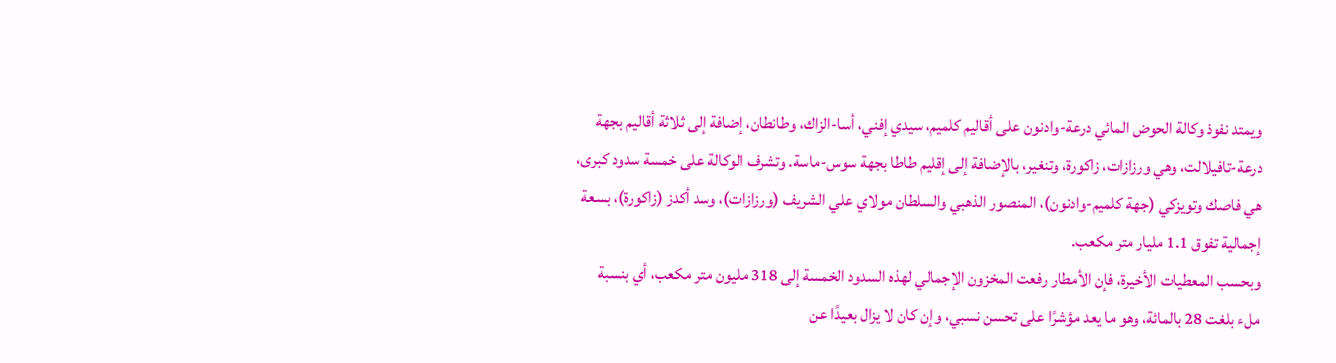ويمتد نفوذ وكالة الحوض المائي درعة-وادنون على أقاليم كلميم، سيدي إفني، أسا-الزاك، وطانطان، إضافة إلى ثلاثة أقاليم بجهة درعة-تافيلالت، وهي ورزازات، زاكورة، وتنغير، بالإضافة إلى إقليم طاطا بجهة سوس-ماسة. وتشرف الوكالة على خمسة سدود كبرى، هي فاصك وتويزكي (جهة كلميم-وادنون)، المنصور الذهبي والسلطان مولاي علي الشريف (ورزازات)، وسد أكدز (زاكورة)، بسعة إجمالية تفوق 1.1 مليار متر مكعب.
وبحسب المعطيات الأخيرة، فإن الأمطار رفعت المخزون الإجمالي لهذه السدود الخمسة إلى 318 مليون متر مكعب، أي بنسبة ملء بلغت 28 بالمائة، وهو ما يعد مؤشرًا على تحسن نسبي، وإن كان لا يزال بعيدًا عن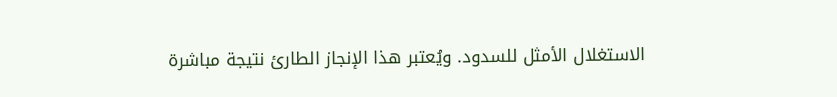الاستغلال الأمثل للسدود. ويُعتبر هذا الإنجاز الطارئ نتيجة مباشرة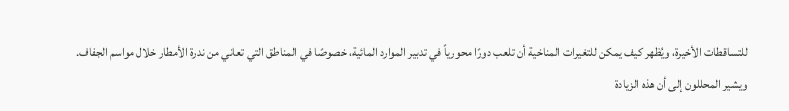للتساقطات الأخيرة، ويُظهر كيف يمكن للتغيرات المناخية أن تلعب دورًا محورياً في تدبير الموارد المائية، خصوصًا في المناطق التي تعاني من ندرة الأمطار خلال مواسم الجفاف.
ويشير المحللون إلى أن هذه الزيادة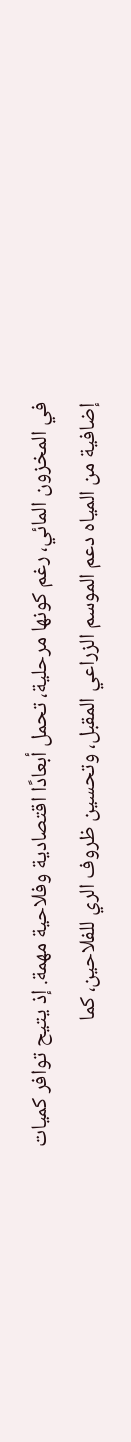في المخزون المائي، رغم كونها مرحلية، تحمل أبعادًا اقتصادية وفلاحية مهمة. إذ يتيح توافر كميات إضافية من المياه دعم الموسم الزراعي المقبل، وتحسين ظروف الري للفلاحين، كما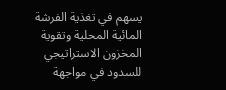يسهم في تغذية الفرشة المائية المحلية وتقوية المخزون الاستراتيجي للسدود في مواجهة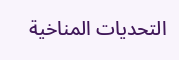التحديات المناخية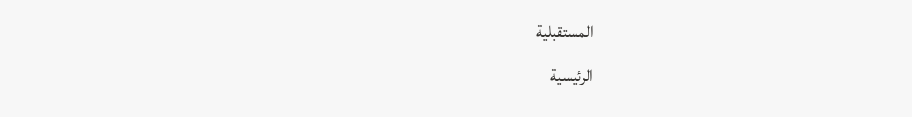المستقبلية
الرئيسية